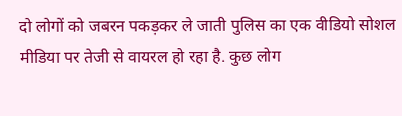दो लोगों को जबरन पकड़कर ले जाती पुलिस का एक वीडियो सोशल मीडिया पर तेजी से वायरल हो रहा है. कुछ लोग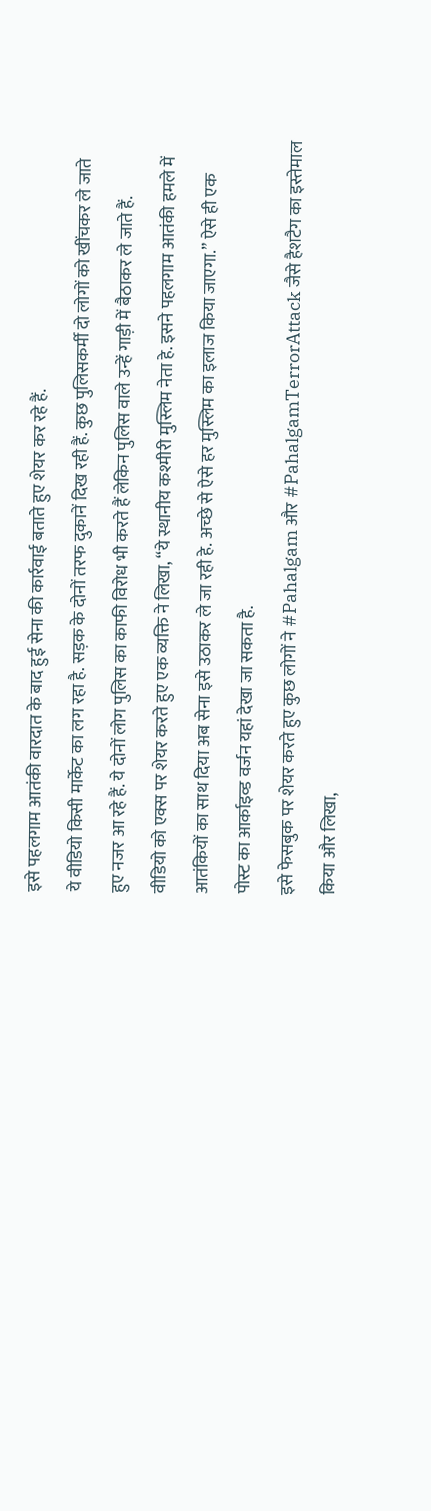इसे पहलगाम आतंकी वारदात के बाद हुई सेना की कार्रवाई बताते हुए शेयर कर रहे हैं.
ये वीडियो किसी मार्केट का लग रहा है. सड़क के दोनों तरफ दुकानें दिख रही हैं. कुछ पुलिसकर्मी दो लोगों को खींचकर ले जाते हुए नजर आ रहे हैं. ये दोनों लोग पुलिस का काफी विरोध भी करते हैं लेकिन पुलिस वाले उन्हें गाड़ी में बैठाकर ले जाते हैं.
वीडियो को एक्स पर शेयर करते हुए एक व्यक्ति ने लिखा, “ये स्थानीय कश्मीरी मुस्लिम नेता हे. इसने पहलगाम आतंकी हमले में आतंकियों का साथ दिया अब सेना इसे उठाकर ले जा रही हे. अच्छे से ऐसे हर मुस्लिम का इलाज किया जाएगा.” ऐसे ही एक पोस्ट का आर्काइव्ड वर्जन यहां देखा जा सकता है.
इसे फेसबुक पर शेयर करते हुए कुछ लोगों ने #Pahalgam और #PahalgamTerrorAttack जैसे हैशटैग का इस्तेमाल किया और लिखा,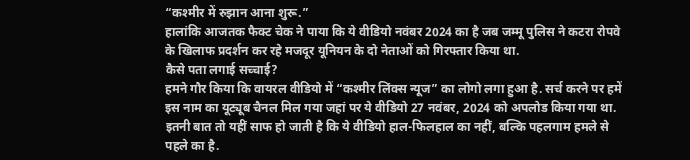“कश्मीर में रुझान आना शुरू.”
हालांकि आजतक फैक्ट चेक ने पाया कि ये वीडियो नवंबर 2024 का है जब जम्मू पुलिस ने कटरा रोपवे के खिलाफ प्रदर्शन कर रहे मजदूर यूनियन के दो नेताओं को गिरफ्तार किया था.
कैसे पता लगाई सच्चाई?
हमने गौर किया कि वायरल वीडियो में “कश्मीर लिंक्स न्यूज” का लोगो लगा हुआ है. सर्च करने पर हमें इस नाम का यूट्यूब चैनल मिल गया जहां पर ये वीडियो 27 नवंबर, 2024 को अपलोड किया गया था. इतनी बात तो यहीं साफ हो जाती है कि ये वीडियो हाल-फिलहाल का नहीं, बल्कि पहलगाम हमले से पहले का है.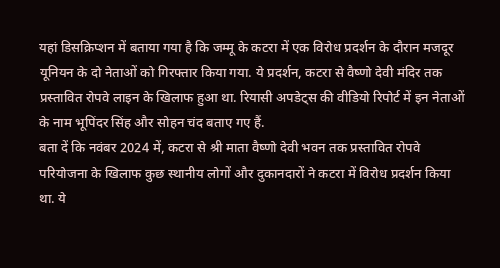यहां डिसक्रिप्शन में बताया गया है कि जम्मू के कटरा में एक विरोध प्रदर्शन के दौरान मजदूर यूनियन के दो नेताओं को गिरफ्तार किया गया. ये प्रदर्शन, कटरा से वैष्णो देवी मंदिर तक प्रस्तावित रोपवे लाइन के खिलाफ हुआ था. रियासी अपडेट्स की वीडियो रिपोर्ट में इन नेताओं के नाम भूपिंदर सिंह और सोहन चंद बताए गए हैं.
बता दें कि नवंबर 2024 में, कटरा से श्री माता वैष्णो देवी भवन तक प्रस्तावित रोपवे परियोजना के खिलाफ कुछ स्थानीय लोगों और दुकानदारों ने कटरा में विरोध प्रदर्शन किया था. ये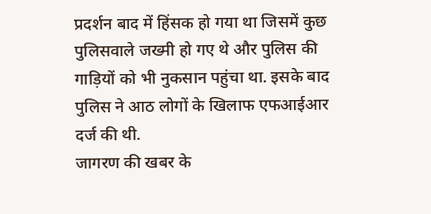प्रदर्शन बाद में हिंसक हो गया था जिसमें कुछ पुलिसवाले जख्मी हो गए थे और पुलिस की गाड़ियों को भी नुकसान पहुंचा था. इसके बाद पुलिस ने आठ लोगों के खिलाफ एफआईआर दर्ज की थी.
जागरण की खबर के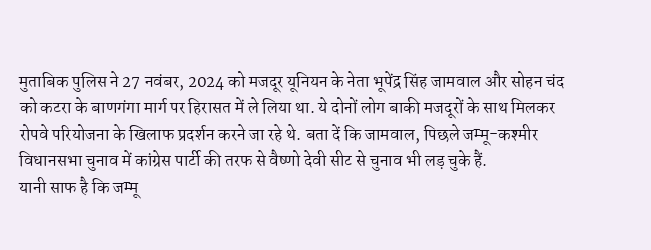मुताबिक पुलिस ने 27 नवंबर, 2024 को मजदूर यूनियन के नेता भूपेंद्र सिंह जामवाल और सोहन चंद को कटरा के बाणगंगा मार्ग पर हिरासत में ले लिया था. ये दोनों लोग बाकी मजदूरों के साथ मिलकर रोपवे परियोजना के खिलाफ प्रदर्शन करने जा रहे थे. बता दें कि जामवाल, पिछले जम्मू-कश्मीर विधानसभा चुनाव में कांग्रेस पार्टी की तरफ से वैष्णो देवी सीट से चुनाव भी लड़ चुके हैं.
यानी साफ है कि जम्मू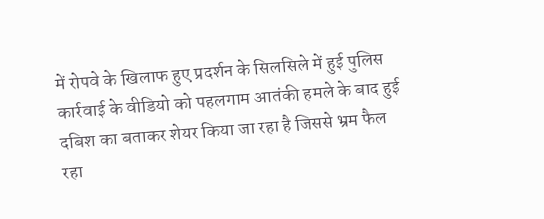में रोपवे के खिलाफ हुए प्रदर्शन के सिलसिले में हुई पुलिस कार्रवाई के वीडियो को पहलगाम आतंकी हमले के बाद हुई दबिश का बताकर शेयर किया जा रहा है जिससे भ्रम फैल रहा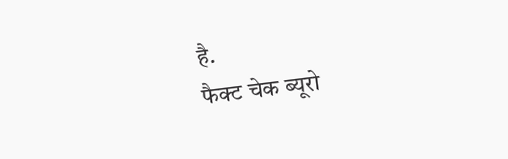है.
फैक्ट चेक ब्यूरो